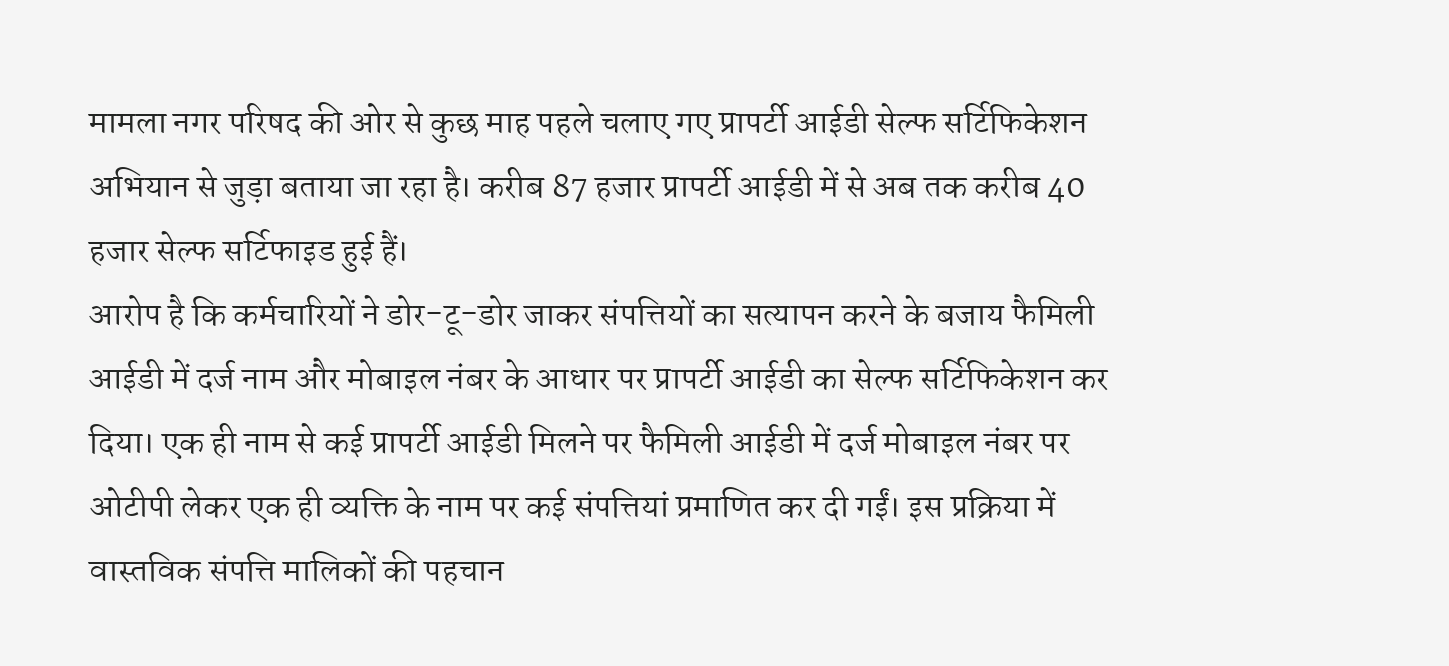मामला नगर परिषद की ओर से कुछ माह पहले चलाए गए प्रापर्टी आईडी सेल्फ सर्टिफिकेशन अभियान से जुड़ा बताया जा रहा है। करीब 87 हजार प्रापर्टी आईडी में से अब तक करीब 40 हजार सेल्फ सर्टिफाइड हुई हैं।
आरोप है कि कर्मचारियों ने डोर-टू-डोर जाकर संपत्तियों का सत्यापन करने के बजाय फैमिली आईडी में दर्ज नाम और मोबाइल नंबर के आधार पर प्रापर्टी आईडी का सेल्फ सर्टिफिकेशन कर दिया। एक ही नाम से कई प्रापर्टी आईडी मिलने पर फैमिली आईडी में दर्ज मोबाइल नंबर पर ओटीपी लेकर एक ही व्यक्ति के नाम पर कई संपत्तियां प्रमाणित कर दी गईं। इस प्रक्रिया में वास्तविक संपत्ति मालिकों की पहचान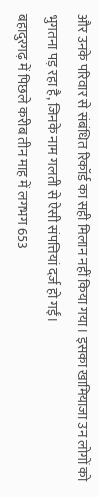और उनके परिवार से संबंधित रिकॉर्ड का सही मिलान नहीं किया गया। इसका खामियाजा उन लोगों को भुगतना पड़ रहा है, जिनके नाम गलती से ऐसी संपत्तियां दर्ज हो गईं।
बहादुरगढ़ में पिछले करीब तीन माह में लगभग 653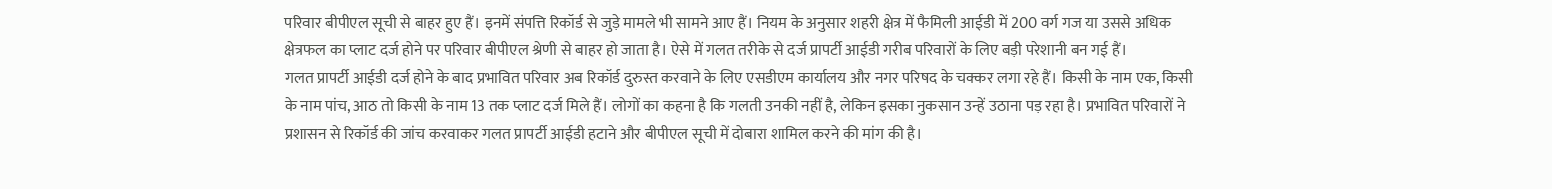परिवार बीपीएल सूची से बाहर हुए हैं। इनमें संपत्ति रिकॉर्ड से जुड़े मामले भी सामने आए हैं। नियम के अनुसार शहरी क्षेत्र में फैमिली आईडी में 200 वर्ग गज या उससे अधिक क्षेत्रफल का प्लाट दर्ज होने पर परिवार बीपीएल श्रेणी से बाहर हो जाता है। ऐसे में गलत तरीके से दर्ज प्रापर्टी आईडी गरीब परिवारों के लिए बड़ी परेशानी बन गई हैं।
गलत प्रापर्टी आईडी दर्ज होने के बाद प्रभावित परिवार अब रिकॉर्ड दुरुस्त करवाने के लिए एसडीएम कार्यालय और नगर परिषद के चक्कर लगा रहे हैं। किसी के नाम एक, किसी के नाम पांच, आठ तो किसी के नाम 13 तक प्लाट दर्ज मिले हैं। लोगों का कहना है कि गलती उनकी नहीं है, लेकिन इसका नुकसान उन्हें उठाना पड़ रहा है। प्रभावित परिवारों ने प्रशासन से रिकॉर्ड की जांच करवाकर गलत प्रापर्टी आईडी हटाने और बीपीएल सूची में दोबारा शामिल करने की मांग की है।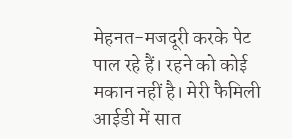मेहनत-मजदूरी करके पेट पाल रहे हैं। रहने को कोई मकान नहीं है। मेरी फैमिली आईडी में सात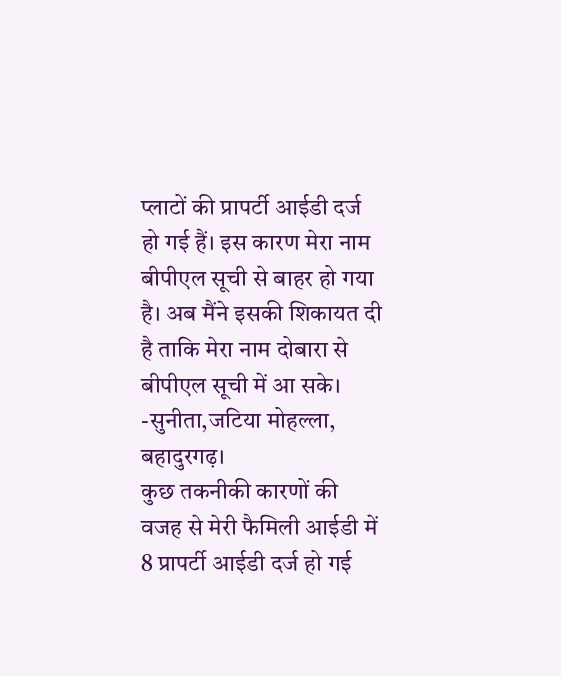प्लाटों की प्रापर्टी आईडी दर्ज हो गई हैं। इस कारण मेरा नाम बीपीएल सूची से बाहर हो गया है। अब मैंने इसकी शिकायत दी है ताकि मेरा नाम दोबारा से बीपीएल सूची में आ सके। -सुनीता,जटिया मोहल्ला, बहादुरगढ़।
कुछ तकनीकी कारणों की वजह से मेरी फैमिली आईडी में 8 प्रापर्टी आईडी दर्ज हो गई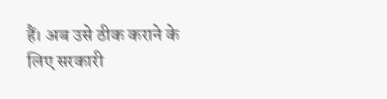हैं। अब उसे ठीक कराने के लिए सरकारी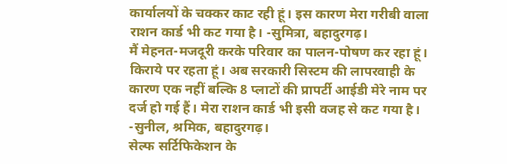कार्यालयों के चक्कर काट रही हूं। इस कारण मेरा गरीबी वाला राशन कार्ड भी कट गया है। -सुमित्रा, बहादुरगढ़।
मैं मेहनत-मजदूरी करके परिवार का पालन-पोषण कर रहा हूं। किराये पर रहता हूं। अब सरकारी सिस्टम की लापरवाही के कारण एक नहीं बल्कि 8 प्लाटों की प्रापर्टी आईडी मेरे नाम पर दर्ज हो गई हैं। मेरा राशन कार्ड भी इसी वजह से कट गया है। -सुनील, श्रमिक, बहादुरगढ़।
सेल्फ सर्टिफिकेशन के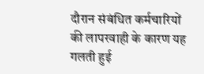दौरान संबंधित कर्मचारियों की लापरवाही के कारण यह गलती हुई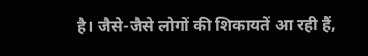है। जैसे-जैसे लोगों की शिकायतें आ रही हैं,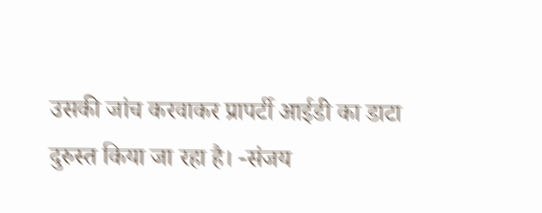उसकी जांच करवाकर प्रापर्टी आईडी का डाटा दुरुस्त किया जा रहा है। -संजय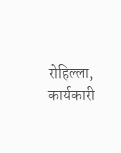रोहिल्ला, कार्यकारी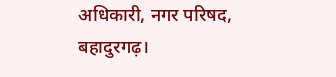अधिकारी, नगर परिषद, बहादुरगढ़।